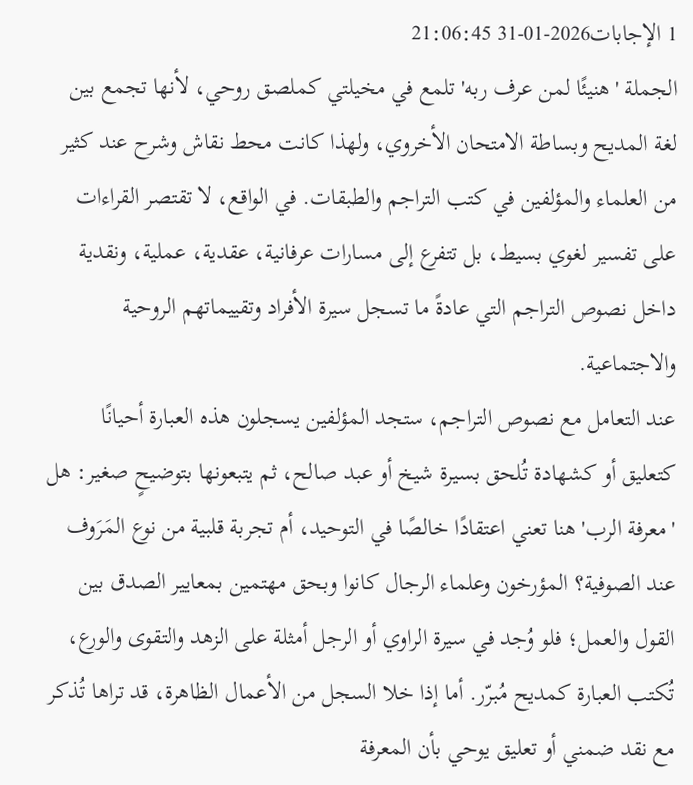1 الإجابات2026-01-31 21:06:45
الجملة 'هنيئًا لمن عرف ربه' تلمع في مخيلتي كملصق روحي، لأنها تجمع بين لغة المديح وبساطة الامتحان الأخروي، ولهذا كانت محط نقاش وشرح عند كثير من العلماء والمؤلفين في كتب التراجم والطبقات. في الواقع، لا تقتصر القراءات على تفسير لغوي بسيط، بل تتفرع إلى مسارات عرفانية، عقدية، عملية، ونقدية داخل نصوص التراجم التي عادةً ما تسجل سيرة الأفراد وتقييماتهم الروحية والاجتماعية.
عند التعامل مع نصوص التراجم، ستجد المؤلفين يسجلون هذه العبارة أحيانًا كتعليق أو كشهادة تُلحق بسيرة شيخ أو عبد صالح، ثم يتبعونها بتوضيحٍ صغير: هل 'معرفة الرب' هنا تعني اعتقادًا خالصًا في التوحيد، أم تجربة قلبية من نوع المَرَوف عند الصوفية؟ المؤرخون وعلماء الرجال كانوا وبحق مهتمين بمعايير الصدق بين القول والعمل؛ فلو وُجد في سيرة الراوي أو الرجل أمثلة على الزهد والتقوى والورع، تُكتب العبارة كمديح مُبرّر. أما إذا خلا السجل من الأعمال الظاهرة، قد تراها تُذكر مع نقد ضمني أو تعليق يوحي بأن المعرفة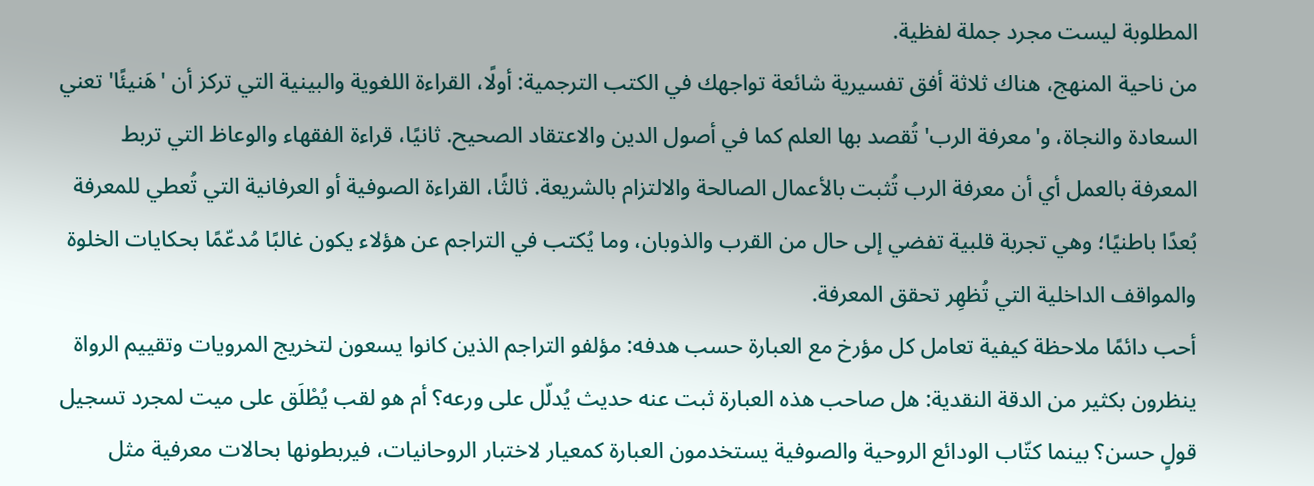المطلوبة ليست مجرد جملة لفظية.
من ناحية المنهج، هناك ثلاثة أفق تفسيرية شائعة تواجهك في الكتب الترجمية: أولًا، القراءة اللغوية والبينية التي تركز أن 'هَنيئًا' تعني السعادة والنجاة، و'معرفة الرب' تُقصد بها العلم كما في أصول الدين والاعتقاد الصحيح. ثانيًا، قراءة الفقهاء والوعاظ التي تربط المعرفة بالعمل أي أن معرفة الرب تُثبت بالأعمال الصالحة والالتزام بالشريعة. ثالثًا، القراءة الصوفية أو العرفانية التي تُعطي للمعرفة بُعدًا باطنيًا؛ وهي تجربة قلبية تفضي إلى حال من القرب والذوبان، وما يُكتب في التراجم عن هؤلاء يكون غالبًا مُدعّمًا بحكايات الخلوة والمواقف الداخلية التي تُظهِر تحقق المعرفة.
أحب دائمًا ملاحظة كيفية تعامل كل مؤرخ مع العبارة حسب هدفه: مؤلفو التراجم الذين كانوا يسعون لتخريج المرويات وتقييم الرواة ينظرون بكثير من الدقة النقدية: هل صاحب هذه العبارة ثبت عنه حديث يُدلّل على ورعه؟ أم هو لقب يُطْلَق على ميت لمجرد تسجيل قولٍ حسن؟ بينما كتّاب الودائع الروحية والصوفية يستخدمون العبارة كمعيار لاختبار الروحانيات، فيربطونها بحالات معرفية مثل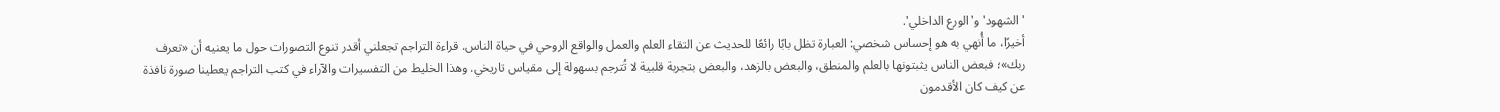'الشهود' و'الورع الداخلي'.
أخيرًا، ما أُنهي به هو إحساس شخصي: العبارة تظل بابًا رائعًا للحديث عن التقاء العلم والعمل والواقع الروحي في حياة الناس. قراءة التراجم تجعلني أقدر تنوع التصورات حول ما يعنيه أن «تعرف ربك»؛ فبعض الناس يثبتونها بالعلم والمنطق، والبعض بالزهد، والبعض بتجربة قلبية لا تُترجم بسهولة إلى مقياس تاريخي. وهذا الخليط من التفسيرات والآراء في كتب التراجم يعطينا صورة نافذة عن كيف كان الأقدمون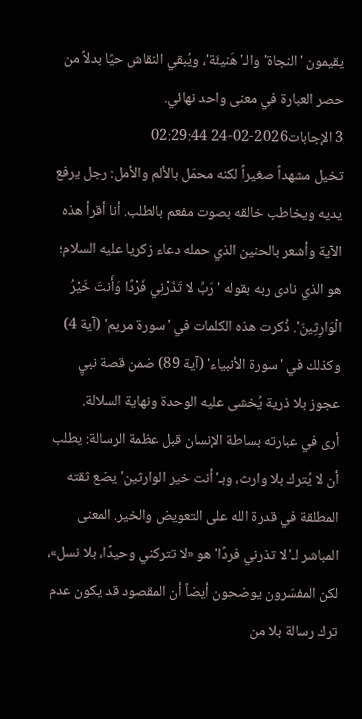يقيمون 'النجاة' والـ'هَنيئَة'، ويُبقي النقاش حيًا بدلاً من حصر العبارة في معنى واحد نهائي.
3 الإجابات2026-02-24 02:29:44
تخيل مشهداً صغيراً لكنه محمّل بالألم والأمل: رجل يرفع يديه ويخاطب خالقه بصوت مفعم بالطلب. أنا أقرأ هذه الآية وأشعر بالحنين الذي حمله دعاء زكريا عليه السلام؛ هو الذي نادى ربه بقوله 'رَبِّ لا تَذَرْنِي فَرْدًا وَأَنتَ خَيْرُ الْوَارِثِينَ'. ذُكرت هذه الكلمات في 'سورة مريم' (آية 4) وكذلك في 'سورة الأنبياء' (آية 89) ضمن قصة نبيٍ عجوز بلا ذرية يُخشى عليه الوحدة ونهاية السلالة.
أرى في عبارته بساطة الإنسان قبل عظمة الرسالة: يطلب أن لا يُترك بلا وارث، وبـ'أنت خير الوارثين' يضع ثقته المطلقة في قدرة الله على التعويض والخير. المعنى المباشر لـ'لا تذرني فردًا' هو «لا تتركني وحيدًا، بلا نسل»، لكن المفسّرون يوضحون أيضاً أن المقصود قد يكون عدم ترك رسالة بلا من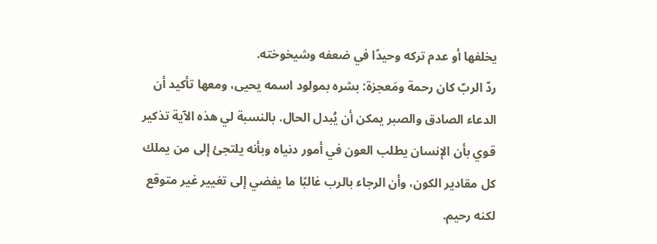يخلفها أو عدم تركه وحيدًا في ضعفه وشيخوخته.
ردّ الربّ كان رحمة ومَعجزة: بشره بمولود اسمه يحيى، ومعها تأكيد أن الدعاء الصادق والصبر يمكن أن يُبدل الحال. بالنسبة لي هذه الآية تذكير قوي بأن الإنسان يطلب العون في أمور دنياه وبأنه يلتجئ إلى من يملك كل مقادير الكون، وأن الرجاء بالرب غالبًا ما يفضي إلى تغيير غير متوقع لكنه رحيم.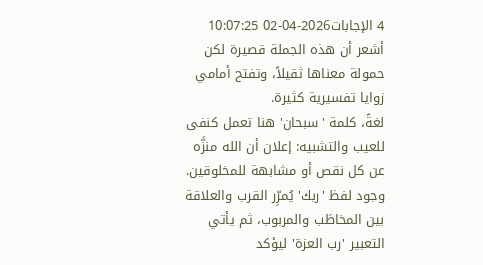4 الإجابات2026-04-02 10:07:25
أشعر أن هذه الجملة قصيرة لكن حمولة معناها ثقيلاً، وتفتح أمامي زوايا تفسيرية كثيرة.
لغةً، كلمة 'سبحان' هنا تعمل كنفى للعيب والتشبيه: إعلان أن الله منزَّه عن كل نقص أو مشابهة للمخلوقين. وجود لفظ 'ربك' يُمرِّر القرب والعلاقة بين المخاطَب والمربوب، ثم يأتي التعبير 'رب العزة' ليؤكد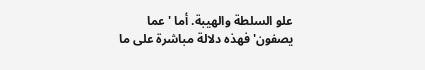علو السلطة والهيبة. أما 'عما يصفون' فهذه دلالة مباشرة على ما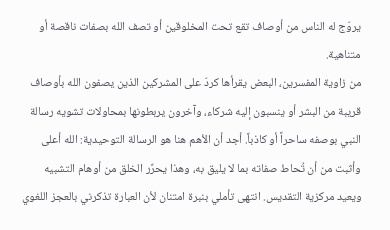يروّج له الناس من أوصاف تقع تحت المخلوقين أو تصف الله بصفات ناقصة أو متناهية.
من زاوية المفسرين، البعض يقرأها كردّ على المشركين الذين يصفون الله بأوصاف قريبة من البشر أو ينسبون إليه شركاء، وآخرون يربطونها بمحاولات تشويه رسالة النبي بوصفه ساحراً أو كاذباً. أجد أن الأهم هنا هو الرسالة التوحيدية: الله أعلى وأثبت من أن تُحاط صفاته بما لا يليق به، وهذا يحرِّر الخلق من أوهام التشبيه ويعيد مركزية التقديس. انتهى تأملي بنبرة امتنان لأن العبارة تذكرني بالعجز اللغوي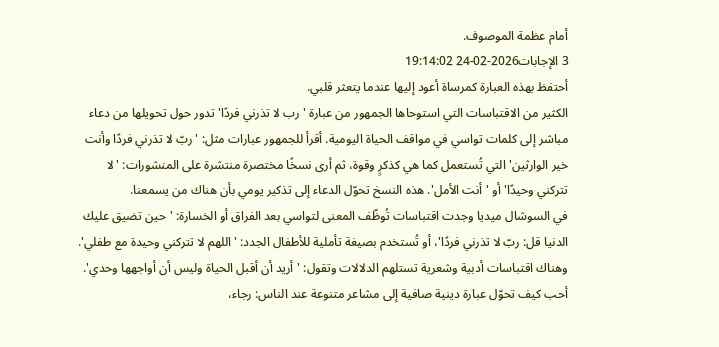أمام عظمة الموصوف.
3 الإجابات2026-02-24 19:14:02
أحتفظ بهذه العبارة كمرساة أعود إليها عندما يتعثر قلبي.
الكثير من الاقتباسات التي استوحاها الجمهور من عبارة 'رب لا تذرني فردًا' تدور حول تحويلها من دعاء مباشر إلى كلمات تواسي في مواقف الحياة اليومية. أقرأ للجمهور عبارات مثل: 'ربّ لا تذرني فردًا وأنت خير الوارثين' التي تُستعمل كما هي كذكرٍ وقوة، ثم أرى نسخًا مختصرة منتشرة على المنشورات: 'لا تتركني وحيدًا' أو 'أنت الأمل'. هذه النسخ تحوّل الدعاء إلى تذكير يومي بأن هناك من يسمعنا.
في السوشال ميديا وجدت اقتباسات تُوظّف المعنى لتواسي بعد الفراق أو الخسارة: 'حين تضيق عليك الدنيا قل: ربّ لا تذرني فردًا'، أو تُستخدم بصيغة تأملية للأطفال الجدد: 'اللهم لا تتركني وحيدة مع طفلي'. وهناك اقتباسات أدبية وشعرية تستلهم الدلالات وتقول: 'أريد أن أقبل الحياة وليس أن أواجهها وحدي'.
أحب كيف تحوّل عبارة دينية صافية إلى مشاعر متنوعة عند الناس: رجاء،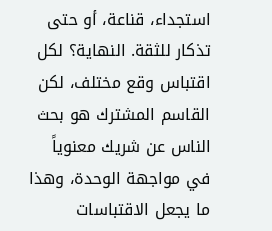استجداء، قناعة، أو حتى تذكار للثقة. النهاية؟ لكل اقتباس وقع مختلف، لكن القاسم المشترك هو بحث الناس عن شريك معنوياً في مواجهة الوحدة، وهذا ما يجعل الاقتباسات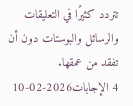تتردد كثيرًا في التعليقات والرسائل والبوستات دون أن تفقد من عمقها.
4 الإجابات2026-02-10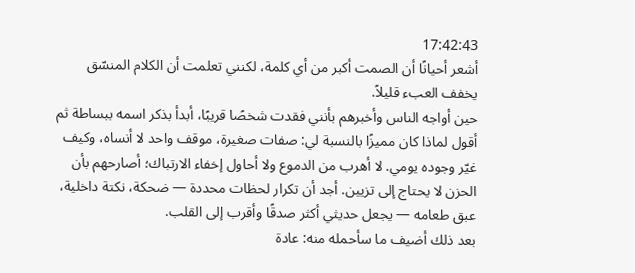17:42:43
أشعر أحيانًا أن الصمت أكبر من أي كلمة، لكنني تعلمت أن الكلام المنسّق يخفف العبء قليلاً.
حين أواجه الناس وأخبرهم بأنني فقدت شخصًا قريبًا، أبدأ بذكر اسمه ببساطة ثم أقول لماذا كان مميزًا بالنسبة لي: صفات صغيرة، موقف واحد لا أنساه، وكيف غيّر وجوده يومي. لا أهرب من الدموع ولا أحاول إخفاء الارتباك؛ أصارحهم بأن الحزن لا يحتاج إلى تزيين. أجد أن تكرار لحظات محددة — ضحكة، نكتة داخلية، عبق طعامه — يجعل حديثي أكثر صدقًا وأقرب إلى القلب.
بعد ذلك أضيف ما سأحمله منه: عادة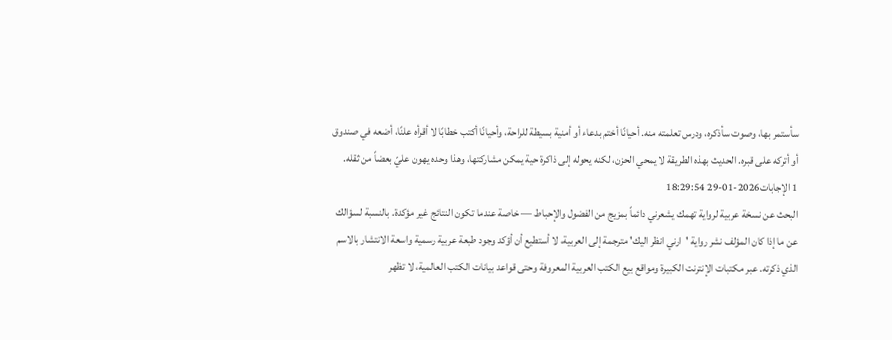سأستمر بها، وصوت سأذكره، ودرس تعلمته منه. أحيانًا أختم بدعاء أو أمنية بسيطة للراحة، وأحيانًا أكتب خطابًا لا أقرأه علنًا، أضعه في صندوق أو أتركه على قبره. الحديث بهذه الطريقة لا يمحي الحزن، لكنه يحوله إلى ذاكرة حية يمكن مشاركتها، وهذا وحده يهون عليّ بعضاً من ثقله.
1 الإجابات2026-01-29 18:29:54
البحث عن نسخة عربية لرواية تهمك يشعرني دائماً بمزيج من الفضول والإحباط — خاصة عندما تكون النتائج غير مؤكدة. بالنسبة لسؤالك عن ما إذا كان المؤلف نشر رواية 'ارني انظر اليك' مترجمة إلى العربية، لا أستطيع أن أؤكد وجود طبعة عربية رسمية واسعة الانتشار بالاسم الذي ذكرته. عبر مكتبات الإنترنت الكبيرة ومواقع بيع الكتب العربية المعروفة وحتى قواعد بيانات الكتب العالمية، لا تظهر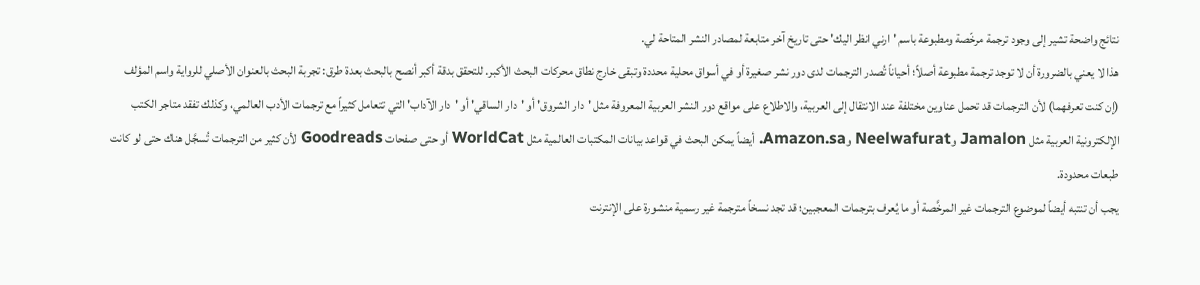نتائج واضحة تشير إلى وجود ترجمة مرخّصة ومطبوعة باسم 'ارني انظر اليك' حتى تاريخ آخر متابعة لمصادر النشر المتاحة لي.
هذا لا يعني بالضرورة أن لا توجد ترجمة مطبوعة أصلاً؛ أحياناً تُصدر الترجمات لدى دور نشر صغيرة أو في أسواق محلية محددة وتبقى خارج نطاق محركات البحث الأكبر. للتحقق بدقة أكبر أنصح بالبحث بعدة طرق: تجربة البحث بالعنوان الأصلي للرواية واسم المؤلف (إن كنت تعرفهما) لأن الترجمات قد تحمل عناوين مختلفة عند الانتقال إلى العربية، والاطلاع على مواقع دور النشر العربية المعروفة مثل 'دار الشروق' أو 'دار الساقي' أو 'دار الآداب' التي تتعامل كثيراً مع ترجمات الأدب العالمي، وكذلك تفقد متاجر الكتب الإلكترونية العربية مثل Jamalon وNeelwafurat وAmazon.sa. أيضاً يمكن البحث في قواعد بيانات المكتبات العالمية مثل WorldCat أو حتى صفحات Goodreads لأن كثير من الترجمات تُسجَّل هناك حتى لو كانت طبعات محدودة.
يجب أن تنتبه أيضاً لموضوع الترجمات غير المرخَّصة أو ما يُعرف بترجمات المعجبين؛ قد تجد نسخاً مترجمة غير رسمية منشورة على الإنترنت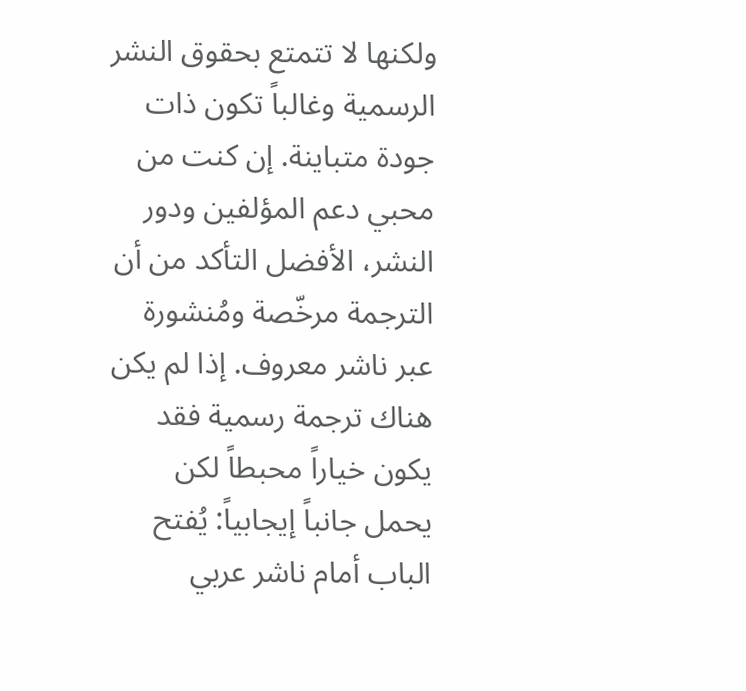ولكنها لا تتمتع بحقوق النشر الرسمية وغالباً تكون ذات جودة متباينة. إن كنت من محبي دعم المؤلفين ودور النشر، الأفضل التأكد من أن الترجمة مرخّصة ومُنشورة عبر ناشر معروف. إذا لم يكن هناك ترجمة رسمية فقد يكون خياراً محبطاً لكن يحمل جانباً إيجابياً: يُفتح الباب أمام ناشر عربي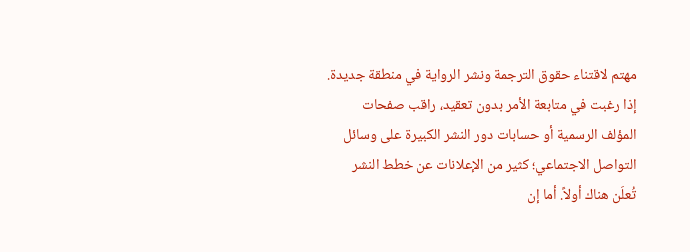مهتم لاقتناء حقوق الترجمة ونشر الرواية في منطقة جديدة.
إذا رغبت في متابعة الأمر بدون تعقيد، راقب صفحات المؤلف الرسمية أو حسابات دور النشر الكبيرة على وسائل التواصل الاجتماعي؛ كثير من الإعلانات عن خطط النشر تُعلَن هناك أولاً. أما إن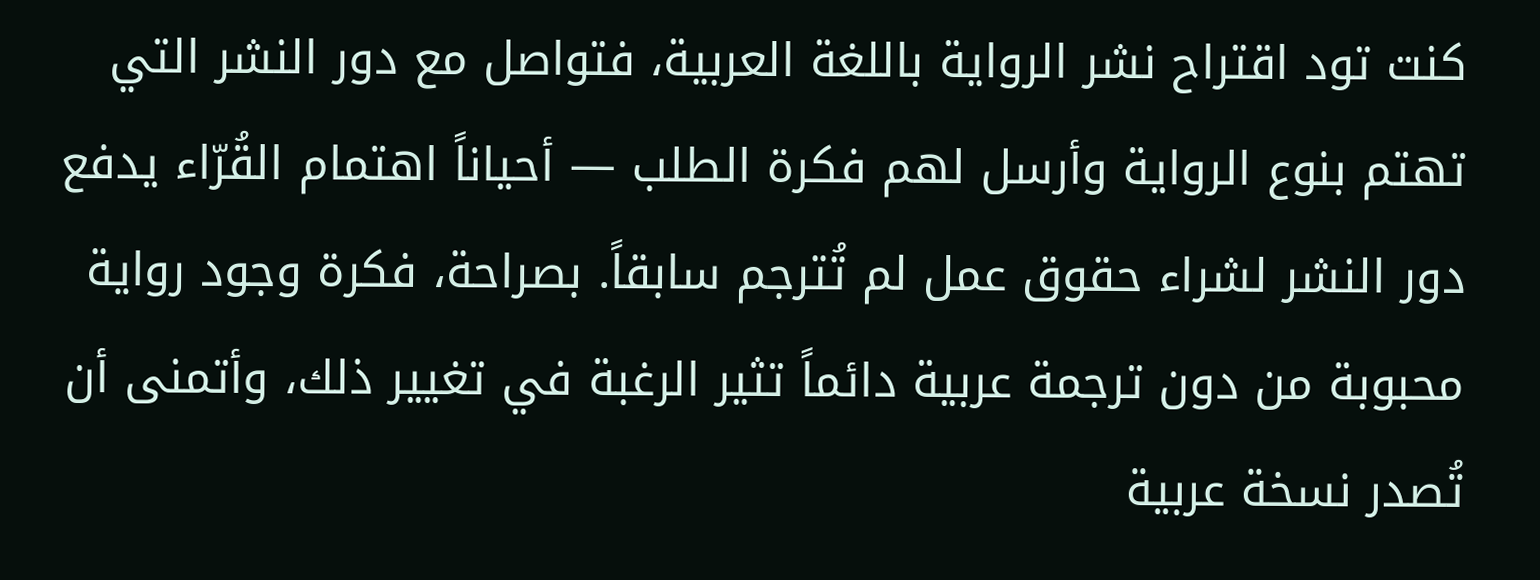كنت تود اقتراح نشر الرواية باللغة العربية، فتواصل مع دور النشر التي تهتم بنوع الرواية وأرسل لهم فكرة الطلب — أحياناً اهتمام القُرّاء يدفع دور النشر لشراء حقوق عمل لم تُترجم سابقاً. بصراحة، فكرة وجود رواية محبوبة من دون ترجمة عربية دائماً تثير الرغبة في تغيير ذلك، وأتمنى أن تُصدر نسخة عربية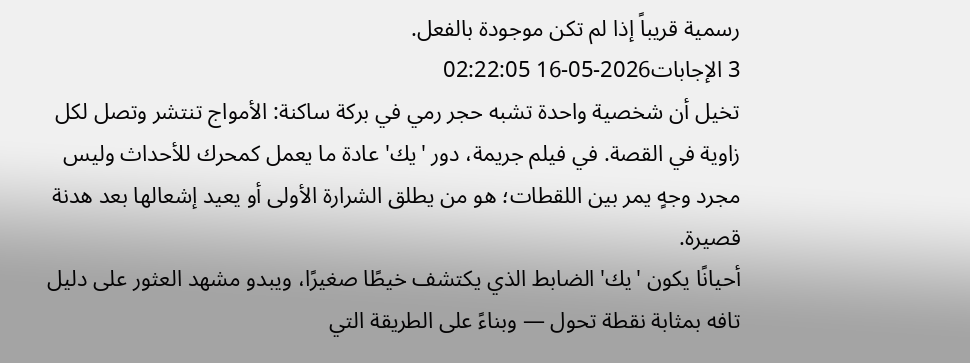رسمية قريباً إذا لم تكن موجودة بالفعل.
3 الإجابات2026-05-16 02:22:05
تخيل أن شخصية واحدة تشبه حجر رمي في بركة ساكنة: الأمواج تنتشر وتصل لكل زاوية في القصة. في فيلم جريمة، دور 'يك' عادة ما يعمل كمحرك للأحداث وليس مجرد وجهٍ يمر بين اللقطات؛ هو من يطلق الشرارة الأولى أو يعيد إشعالها بعد هدنة قصيرة.
أحيانًا يكون 'يك' الضابط الذي يكتشف خيطًا صغيرًا، ويبدو مشهد العثور على دليل تافه بمثابة نقطة تحول — وبناءً على الطريقة التي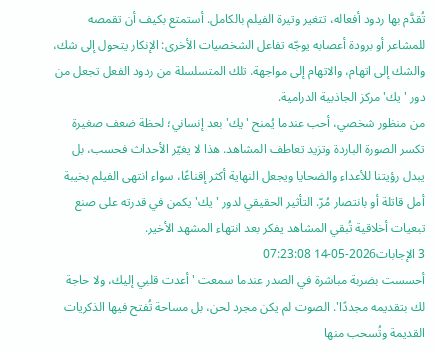تُقدَّم بها ردود أفعاله، تتغير وتيرة الفيلم بالكامل. أستمتع بكيف أن تقمصه للمشاعر أو برودة أعصابه يوجّه تفاعل الشخصيات الأخرى: الإنكار يتحول إلى شك، والشك إلى اتهام، والاتهام إلى مواجهة. تلك المتسلسلة من ردود الفعل تجعل من دور 'يك' مركز الجاذبية الدرامية.
من منظور شخصي، أحب عندما يُمنح 'يك' بعد إنساني؛ لحظة ضعف صغيرة تكسر الصورة الباردة وتزيد تعاطف المشاهد. هذا لا يغيّر الأحداث فحسب، بل يبدل رؤيتنا للأعداء والضحايا ويجعل النهاية أكثر إقناعًا، سواء انتهى الفيلم بخيبة أمل قاتلة أو بانتصار مُرّ. التأثير الحقيقي لدور 'يك' يكمن في قدرته على صنع تبعيات أخلاقية تُبقي المشاهد يفكر بعد انتهاء المشهد الأخير.
3 الإجابات2026-05-14 07:23:08
أحسست بضربة مباشرة في الصدر عندما سمعت 'أعدت قلبي إليك، ولا حاجة لك بتقديمه مجددًا'. الصوت لم يكن مجرد لحن، بل مساحة تُفتح فيها الذكريات القديمة وتُسحب منها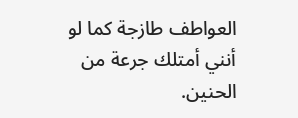العواطف طازجة كما لو أنني أمتلك جرعة من الحنين.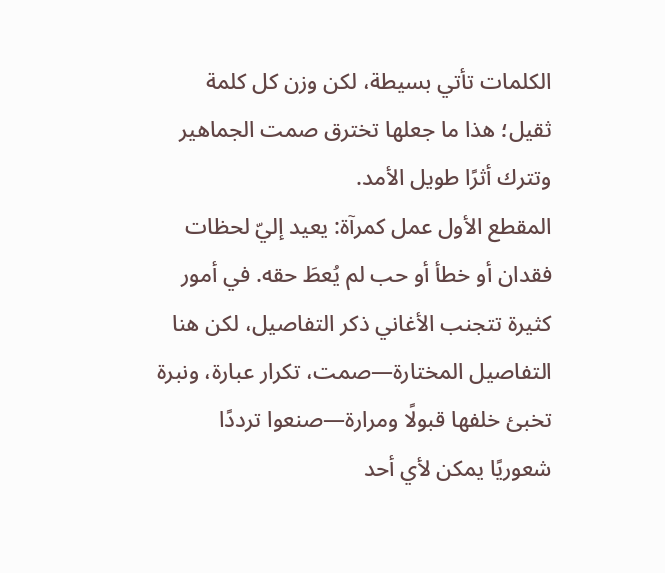الكلمات تأتي بسيطة، لكن وزن كل كلمة ثقيل؛ هذا ما جعلها تخترق صمت الجماهير وتترك أثرًا طويل الأمد.
المقطع الأول عمل كمرآة: يعيد إليّ لحظات فقدان أو خطأ أو حب لم يُعطَ حقه. في أمور كثيرة تتجنب الأغاني ذكر التفاصيل، لكن هنا التفاصيل المختارة—صمت، تكرار عبارة، ونبرة تخبئ خلفها قبولًا ومرارة—صنعوا ترددًا شعوريًا يمكن لأي أحد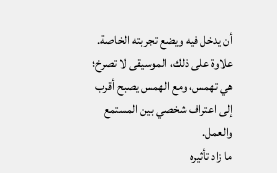أن يدخل فيه ويضع تجربته الخاصة. علاوة على ذلك، الموسيقى لا تصرخ؛ هي تهمس، ومع الهمس يصبح أقرب إلى اعتراف شخصي بين المستمع والعمل.
ما زاد تأثيره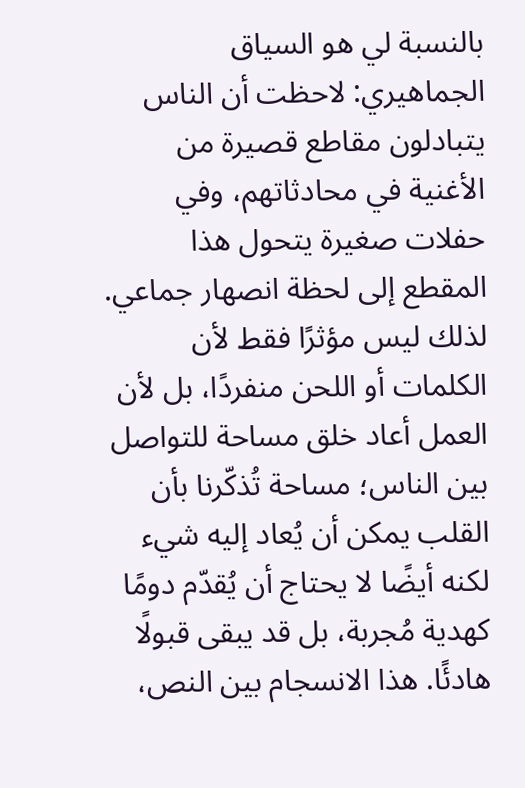بالنسبة لي هو السياق الجماهيري: لاحظت أن الناس يتبادلون مقاطع قصيرة من الأغنية في محادثاتهم، وفي حفلات صغيرة يتحول هذا المقطع إلى لحظة انصهار جماعي. لذلك ليس مؤثرًا فقط لأن الكلمات أو اللحن منفردًا، بل لأن العمل أعاد خلق مساحة للتواصل بين الناس؛ مساحة تُذكّرنا بأن القلب يمكن أن يُعاد إليه شيء لكنه أيضًا لا يحتاج أن يُقدّم دومًا كهدية مُجربة، بل قد يبقى قبولًا هادئًا. هذا الانسجام بين النص،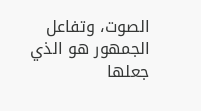الصوت، وتفاعل الجمهور هو الذي جعلها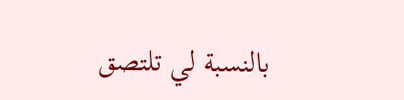بالنسبة لي تلتصق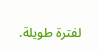لفترة طويلة.